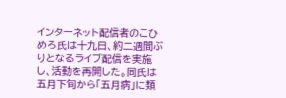インターネット配信者のこひめろ氏は十九日、約二週間ぶりとなるライブ配信を実施し、活動を再開した。同氏は五月下旬から「五月病」に類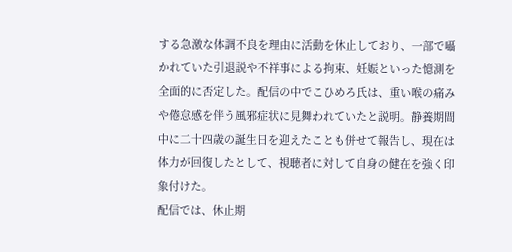する急激な体調不良を理由に活動を休止しており、一部で囁かれていた引退説や不祥事による拘束、妊娠といった憶測を全面的に否定した。配信の中でこひめろ氏は、重い喉の痛みや倦怠感を伴う風邪症状に見舞われていたと説明。静養期間中に二十四歳の誕生日を迎えたことも併せて報告し、現在は体力が回復したとして、視聴者に対して自身の健在を強く印象付けた。
配信では、休止期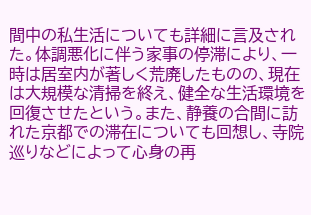間中の私生活についても詳細に言及された。体調悪化に伴う家事の停滞により、一時は居室内が著しく荒廃したものの、現在は大規模な清掃を終え、健全な生活環境を回復させたという。また、静養の合間に訪れた京都での滞在についても回想し、寺院巡りなどによって心身の再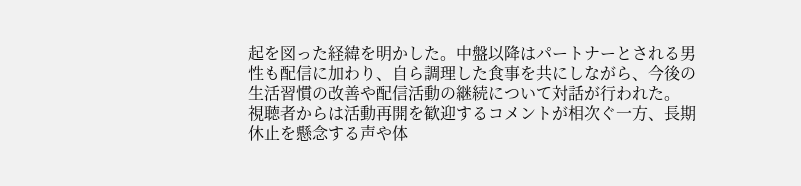起を図った経緯を明かした。中盤以降はパートナーとされる男性も配信に加わり、自ら調理した食事を共にしながら、今後の生活習慣の改善や配信活動の継続について対話が行われた。
視聴者からは活動再開を歓迎するコメントが相次ぐ一方、長期休止を懸念する声や体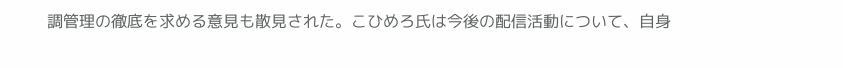調管理の徹底を求める意見も散見された。こひめろ氏は今後の配信活動について、自身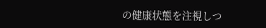の健康状態を注視しつ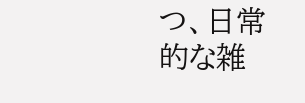つ、日常的な雑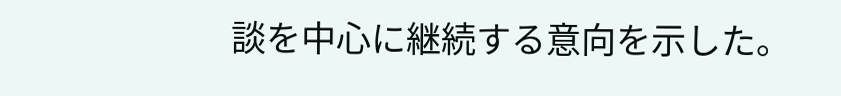談を中心に継続する意向を示した。